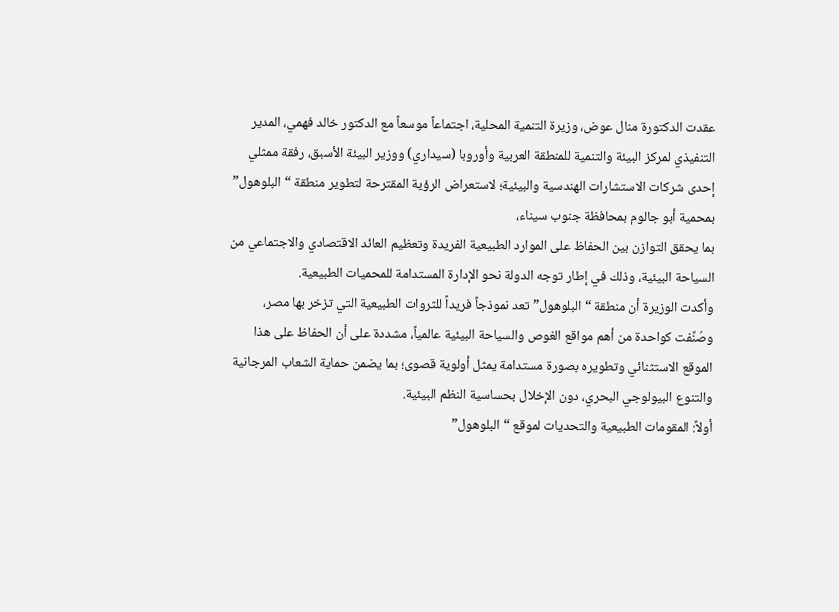عقدت الدكتورة منال عوض، وزيرة التنمية المحلية، اجتماعاً موسعاً مع الدكتور خالد فهمي، المدير التنفيذي لمركز البيئة والتنمية للمنطقة العربية وأوروبا (سيداري) ووزير البيئة الأسبق، رفقة ممثلي إحدى شركات الاستشارات الهندسية والبيئية؛ لاستعراض الرؤية المقترحة لتطوير منطقة “البلوهول” بمحمية أبو جالوم بمحافظة جنوب سيناء،
بما يحقق التوازن بين الحفاظ على الموارد الطبيعية الفريدة وتعظيم العائد الاقتصادي والاجتماعي من السياحة البيئية، وذلك في إطار توجه الدولة نحو الإدارة المستدامة للمحميات الطبيعية.
وأكدت الوزيرة أن منطقة “البلوهول” تعد نموذجاً فريداً للثروات الطبيعية التي تزخر بها مصر، وصُنِّفت كواحدة من أهم مواقع الغوص والسياحة البيئية عالمياً، مشددة على أن الحفاظ على هذا الموقع الاستثنائي وتطويره بصورة مستدامة يمثل أولوية قصوى؛ بما يضمن حماية الشعاب المرجانية والتنوع البيولوجي البحري، دون الإخلال بحساسية النظم البيئية.
أولاً: المقومات الطبيعية والتحديات لموقع “البلوهول”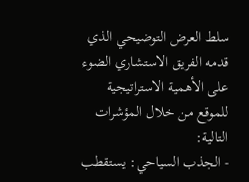سلط العرض التوضيحي الذي قدمه الفريق الاستشاري الضوء على الأهمية الاستراتيجية للموقع من خلال المؤشرات التالية:
- الجذب السياحي: يستقطب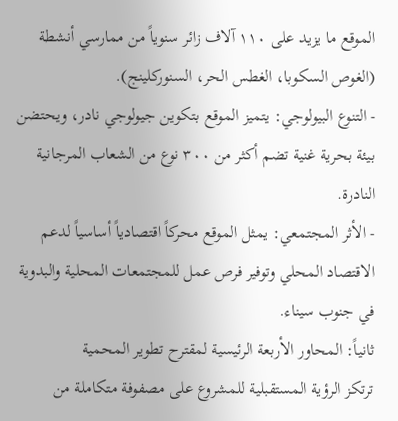الموقع ما يزيد على ١١٠ آلاف زائر سنوياً من ممارسي أنشطة (الغوص السكوبا، الغطس الحر، السنوركلينج).
- التنوع البيولوجي: يتميز الموقع بتكوين جيولوجي نادر، ويحتضن بيئة بحرية غنية تضم أكثر من ٣٠٠ نوع من الشعاب المرجانية النادرة.
- الأثر المجتمعي: يمثل الموقع محركاً اقتصادياً أساسياً لدعم الاقتصاد المحلي وتوفير فرص عمل للمجتمعات المحلية والبدوية في جنوب سيناء.
ثانياً: المحاور الأربعة الرئيسية لمقترح تطوير المحمية
ترتكز الرؤية المستقبلية للمشروع على مصفوفة متكاملة من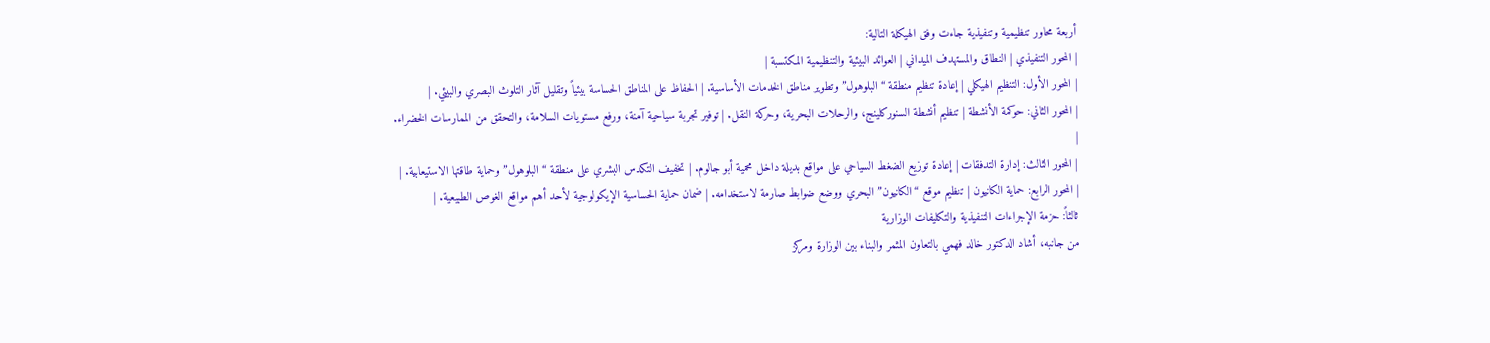أربعة محاور تنظيمية وتنفيذية جاءت وفق الهيكلة التالية:
| المحور التنفيذي | النطاق والمستهدف الميداني | العوائد البيئية والتنظيمية المكتسبة |
| المحور الأول: التنظيم الهيكلي | إعادة تنظيم منطقة “البلوهول” وتطوير مناطق الخدمات الأساسية. | الحفاظ على المناطق الحساسة بيئياً وتقليل آثار التلوث البصري والبيئي. |
| المحور الثاني: حوكمة الأنشطة | تنظيم أنشطة السنوركلينج، والرحلات البحرية، وحركة النقل. | توفير تجربة سياحية آمنة، ورفع مستويات السلامة، والتحقق من الممارسات الخضراء. |
| المحور الثالث: إدارة التدفقات | إعادة توزيع الضغط السياحي على مواقع بديلة داخل محمية أبو جالوم. | تخفيف التكدس البشري على منطقة “البلوهول” وحماية طاقتها الاستيعابية. |
| المحور الرابع: حماية الكانيون | تنظيم موقع “الكانيون” البحري ووضع ضوابط صارمة لاستخدامه. | ضمان حماية الحساسية الإيكولوجية لأحد أهم مواقع الغوص الطبيعية. |
ثالثاً: حزمة الإجراءات التنفيذية والتكليفات الوزارية
من جانبه، أشاد الدكتور خالد فهمي بالتعاون المثمر والبناء بين الوزارة ومركز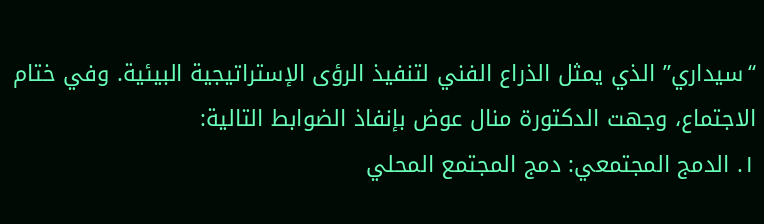“سيداري” الذي يمثل الذراع الفني لتنفيذ الرؤى الإستراتيجية البيئية. وفي ختام الاجتماع، وجهت الدكتورة منال عوض بإنفاذ الضوابط التالية:
١. الدمج المجتمعي: دمج المجتمع المحلي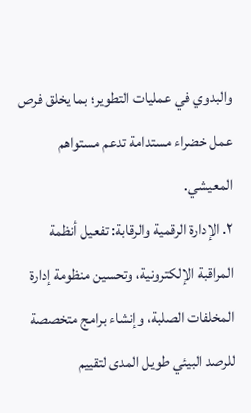والبدوي في عمليات التطوير؛ بما يخلق فرص عمل خضراء مستدامة تدعم مستواهم المعيشي.
٢. الإدارة الرقمية والرقابة: تفعيل أنظمة المراقبة الإلكترونية، وتحسين منظومة إدارة المخلفات الصلبة، وإنشاء برامج متخصصة للرصد البيئي طويل المدى لتقييم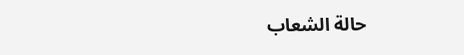حالة الشعاب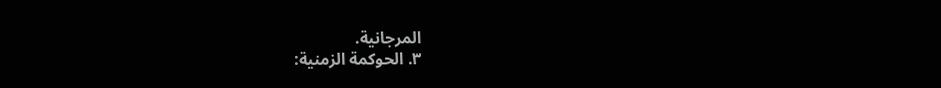المرجانية.
٣. الحوكمة الزمنية: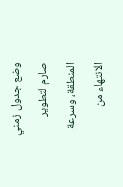وضع جدول زمني صارم لتطوير المنطقة، وسرعة الانتهاء من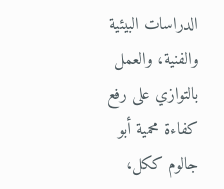الدراسات البيئية والفنية، والعمل بالتوازي على رفع كفاءة محمية أبو جالوم ككل،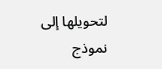لتحويلها إلى نموذج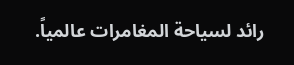رائد لسياحة المغامرات عالمياً.